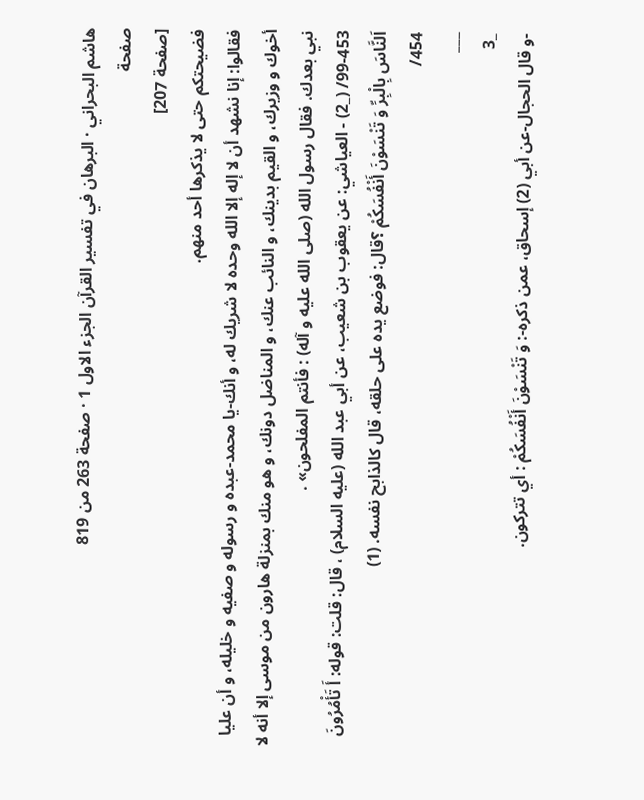هاشم البحراني · البرهان في تفسير القرآن الجزء الاول 1 · صفحة 263 من 819
صفحة
[صفحة 207]
فضيحتكم حتى لا يذكرها أحد منهم.
فقالوا: إنا نشهد أن لا إله إلا الله وحده لا شريك له، و أنك-يا محمد-عبده و رسوله و صفيه و خليله، و أن عليا أخوك و وزيرك، و القيم بدينك، و النائب عنك، و المناضل دونك، و هو منك بمنزلة هارون من موسى إلا أنه لا نبي بعدك. فقال رسول الله (صلى الله عليه و آله) : فأنتم المفلحون» .
99-453/ (_2) - العياشي: عن يعقوب بن شعيب، عن أبي عبد الله (عليه السلام) ، قال: قلت: قوله: أَ تَأْمُرُونَ اَلنَّاسَ بِالْبِرِّ وَ تَنْسَوْنَ أَنْفُسَكُمْ ؟قال: فوضع يده على حلقه، قال كالذابح نفسه. (1)
454/
___
_3
-و قال الحجال-عن أبي (2) إسحاق، عمن ذكره-: وَ تَنْسَوْنَ أَنْفُسَكُمْ : أي تتركون.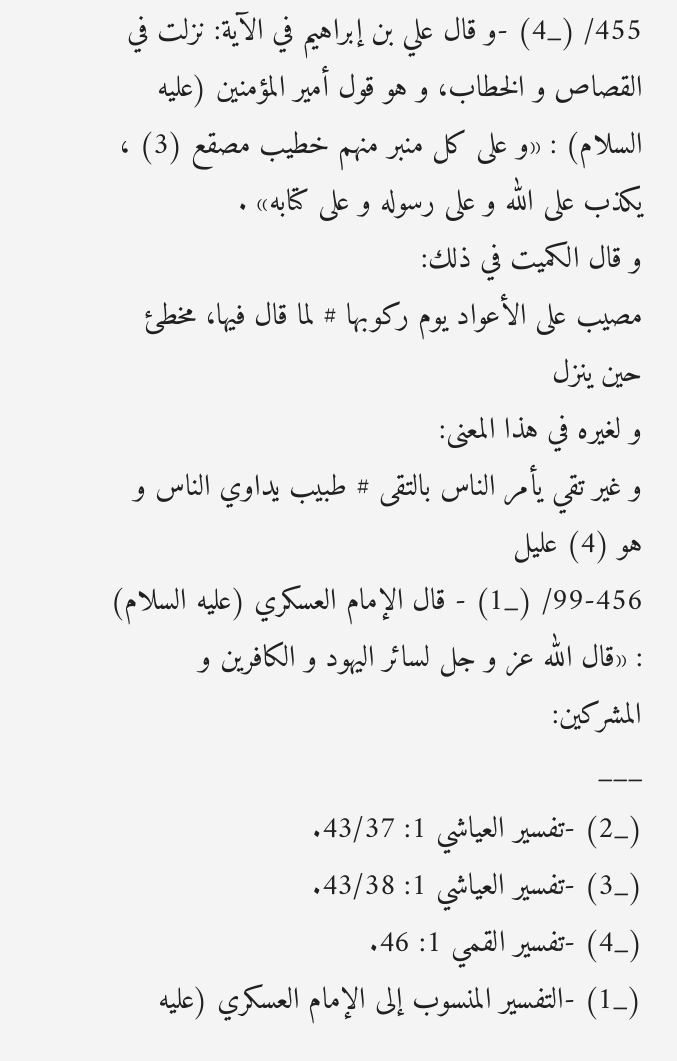455/ (_4) -و قال علي بن إبراهيم في الآية: نزلت في القصاص و الخطاب، و هو قول أمير المؤمنين (عليه السلام) : «و على كل منبر منهم خطيب مصقع (3) ، يكذب على الله و على رسوله و على كتابه» .
و قال الكميت في ذلك:
مصيب على الأعواد يوم ركوبها # لما قال فيها، مخطئ حين ينزل
و لغيره في هذا المعنى:
و غير تقي يأمر الناس بالتقى # طبيب يداوي الناس و هو (4) عليل
99-456/ (_1) - قال الإمام العسكري (عليه السلام) : «قال الله عز و جل لسائر اليهود و الكافرين و المشركين:
___
(_2) -تفسير العياشي 1: 43/37.
(_3) -تفسير العياشي 1: 43/38.
(_4) -تفسير القمي 1: 46.
(_1) -التفسير المنسوب إلى الإمام العسكري (عليه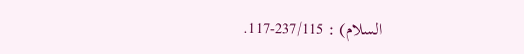السلام) : 237/115-117.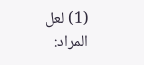(1) لعل المراد: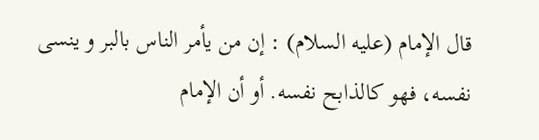قال الإمام (عليه السلام) : إن من يأمر الناس بالبر و ينسى نفسه، فهو كالذابح نفسه. أو أن الإمام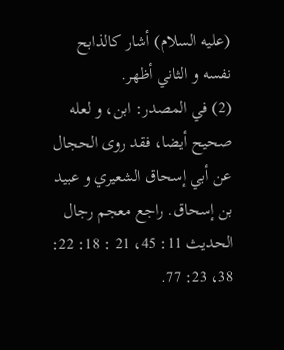(عليه السلام) أشار كالذابح نفسه و الثاني أظهر.
(2) في المصدر: ابن، و لعله صحيح أيضا، فقد روى الحجال عن أبي إسحاق الشعيري و عبيد بن إسحاق. راجع معجم رجال الحديث 11: 45، 21 : 18: 22: 38، 23: 77.